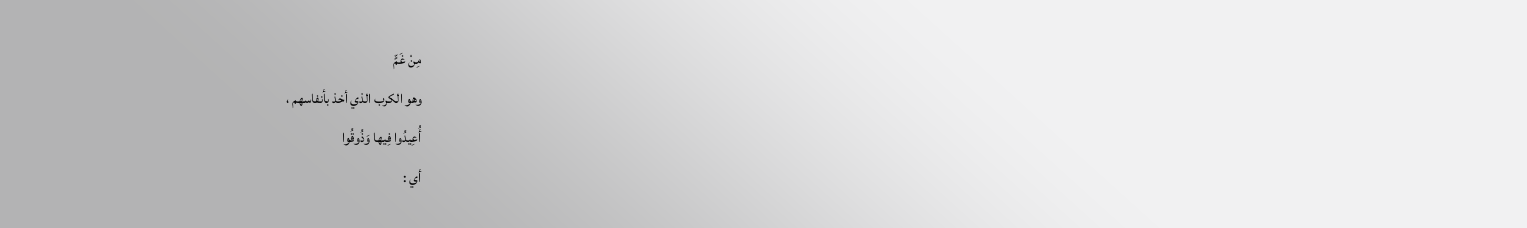مِنْ غَمٍّ
وهو الكرب الذي أخذ بأنفاسهم ،
أُعِيدُوا فِيها وَذُوقُوا
أي :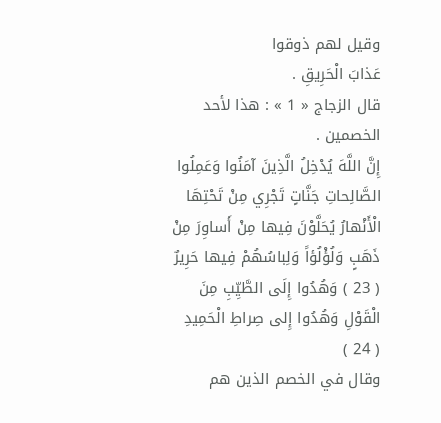وقيل لهم ذوقوا
عَذابَ الْحَرِيقِ .
قال الزجاج « 1 » : هذا لأحد الخصمين .
إِنَّ اللَّهَ يُدْخِلُ الَّذِينَ آمَنُوا وَعَمِلُوا الصَّالِحاتِ جَنَّاتٍ تَجْرِي مِنْ تَحْتِهَا الْأَنْهارُ يُحَلَّوْنَ فِيها مِنْ أَساوِرَ مِنْ ذَهَبٍ وَلُؤْلُؤاً وَلِباسُهُمْ فِيها حَرِيرٌ ( 23 ) وَهُدُوا إِلَى الطَّيِّبِ مِنَ الْقَوْلِ وَهُدُوا إِلى صِراطِ الْحَمِيدِ
( 24 )
وقال في الخصم الذين هم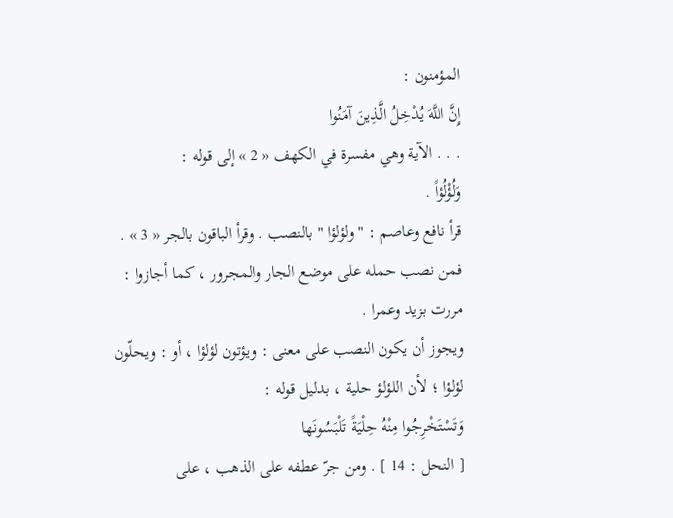المؤمنون :
إِنَّ اللَّهَ يُدْخِلُ الَّذِينَ آمَنُوا
. . . الآية وهي مفسرة في الكهف « 2 » إلى قوله :
وَلُؤْلُؤاً .
قرأ نافع وعاصم : " ولؤلؤا " بالنصب . وقرأ الباقون بالجر « 3 » .
فمن نصب حمله على موضع الجار والمجرور ، كما أجازوا : مررت بزيد وعمرا .
ويجوز أن يكون النصب على معنى : ويؤتون لؤلؤا ، أو : ويحلّون لؤلؤا ؛ لأن اللؤلؤ حلية ، بدليل قوله :
وَتَسْتَخْرِجُوا مِنْهُ حِلْيَةً تَلْبَسُونَها
[ النحل : 14 ] . ومن جرّ عطفه على الذهب ، على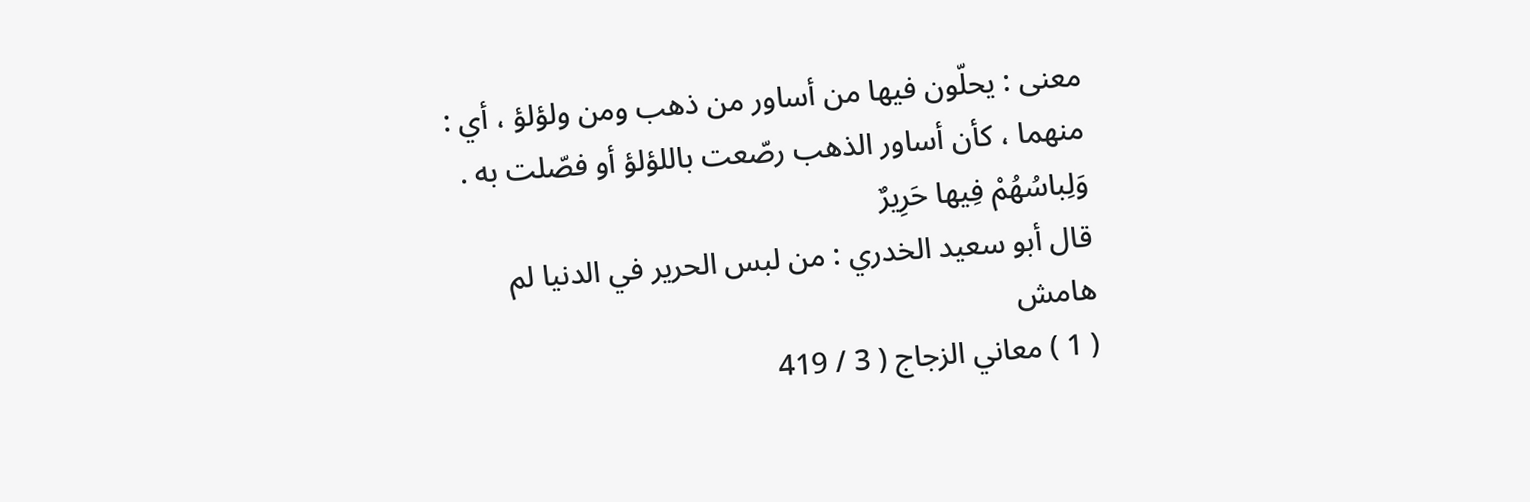معنى : يحلّون فيها من أساور من ذهب ومن ولؤلؤ ، أي :
منهما ، كأن أساور الذهب رصّعت باللؤلؤ أو فصّلت به .
وَلِباسُهُمْ فِيها حَرِيرٌ
قال أبو سعيد الخدري : من لبس الحرير في الدنيا لم
هامش
( 1 ) معاني الزجاج ( 3 / 419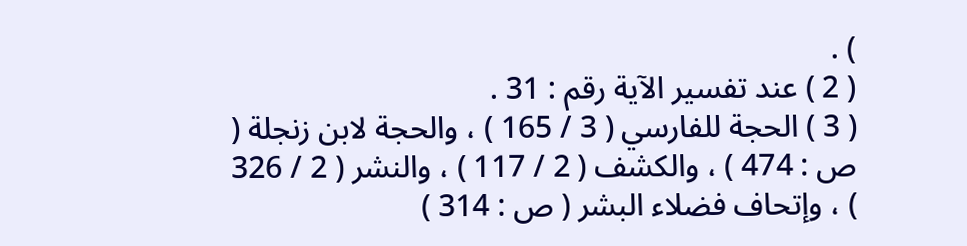) .
( 2 ) عند تفسير الآية رقم : 31 .
( 3 ) الحجة للفارسي ( 3 / 165 ) ، والحجة لابن زنجلة ( ص : 474 ) ، والكشف ( 2 / 117 ) ، والنشر ( 2 / 326 ) ، وإتحاف فضلاء البشر ( ص : 314 )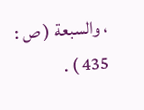، والسبعة ( ص : 435 ) .